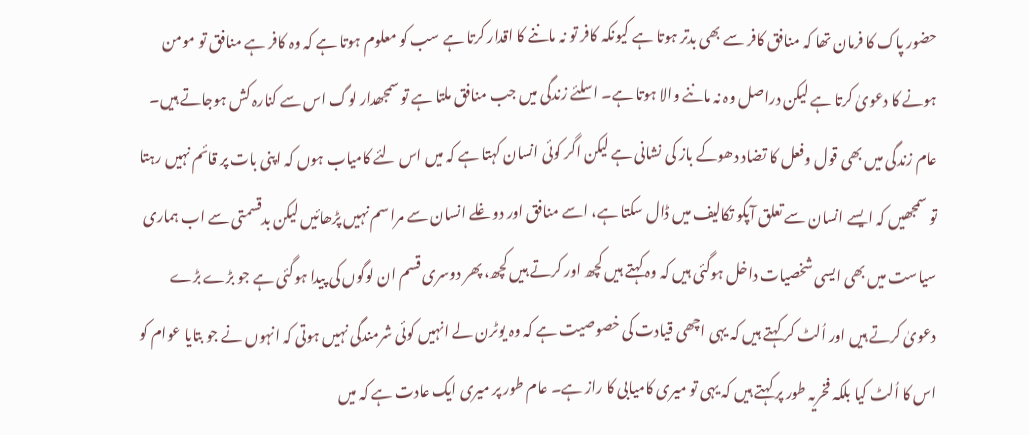حضور پاک کا فرمان تھا کہ منافق کافر سے بھی بدتر ہوتا ہے کیونکہ کافر تو نہ ماننے کا اقدار کرتا ہے سب کو معلوم ہوتا ہے کہ وہ کافر ہے منافق تو مومن ہونے کا دعویٰ کرتا ہے لیکن دراصل وہ نہ ماننے والا ہوتا ہے۔ اسلئے زندگی میں جب منافق ملتا ہے تو سمجھدار لوگ اس سے کنارہ کش ہوجاتے ہیں۔ عام زندگی میں بھی قول وفعل کا تضاد دھوکے باز کی نشانی ہے لیکن اگر کوئی انسان کہتا ہے کہ میں اس لئے کامیاب ہوں کہ اپنی بات پر قائم نہیں رہتا تو سمجھیں کہ ایسے انسان سے تعلق آپکو تکالیف میں ڈال سکتا ہے، اسے منافق اور دوغلے انسان سے مراسم نہیں پڑھائیں لیکن بدقسمتی سے اب ہماری سیاست میں بھی ایسی شخصیات داخل ہوگئی ہیں کہ وہ کہتے ہیں کچھ اور کرتے ہیں کچھ، پھر دوسری قسم ان لوگوں کی پیدا ہوگئی ہے جو بڑے بڑے دعویٰ کرتے ہیں اور اُلٹ کر کہتے ہیں کہ یہی اچھی قیادت کی خصوصیت ہے کہ وہ یوٹرن لے انہیں کوئی شرمندگی نہیں ہوتی کہ انہوں نے جو بتایا عوام کو اس کا اُلٹ کیا بلکہ فخریہ طور پر کہتے ہیں کہ یہی تو میری کامیابی کا راز ہے۔ عام طور پر میری ایک عادت ہے کہ میں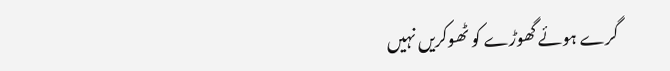گرے ہوئے گھوڑے کو ٹھوکریں نہیں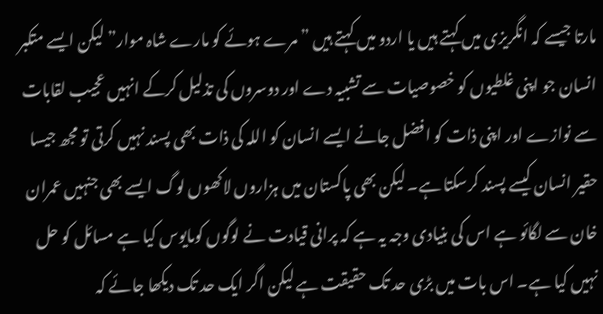مارتا جیسے کہ انگریزی میں کہتے ہیں یا اردو میں کہتے ہیں ”مرے ہوئے کو مارے شاہ موار” لیکن ایسے متکبر انسان جو اپنی غلطیوں کو خصوصیات سے تشبیہ دے اور دوسروں کی تذلیل کرکے انہیں عجیب لقابات سے نوازے اور اپنی ذات کو افضل جانے ایسے انسان کو اللہ کی ذات بھی پسند نہیں کرتی تو مجھ جیسا حقیر انسان کیسے پسند کرسکتا ہے۔ لیکن بھی پاکستان میں ہزاروں لاکھوں لوگ ایسے بھی جنہیں عمران خان سے لگائو ہے اس کی بنیادی وجہ یہ ہے کہ پرانی قیادت نے لوگوں کومایوس کیا ہے مسائل کو حل نہیں کیا ہے۔ اس بات میں بڑی حد تک حقیقت ہے لیکن اگر ایک حد تک دیکھا جائے کہ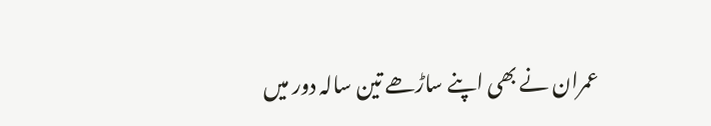عمران نے بھی اپنے ساڑھے تین سالہ دور میں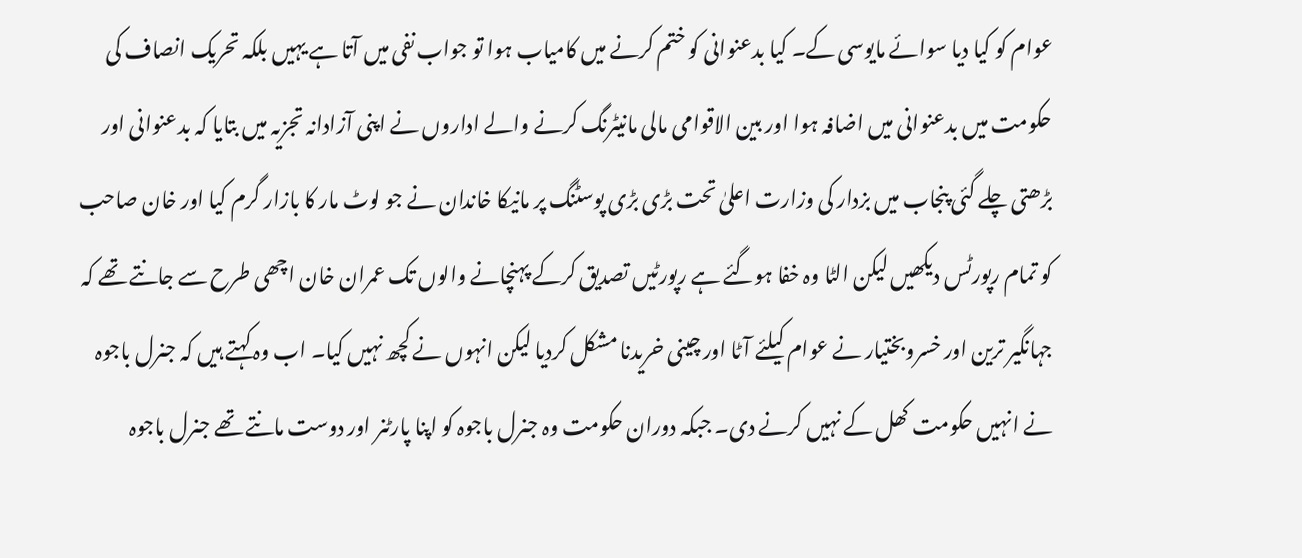عوام کو کیا دیا سوائے مایوسی کے۔ کیا بدعنوانی کو ختم کرنے میں کامیاب ہوا تو جواب نفی میں آتا ہے یہیں بلکہ تحریک انصاف کی حکومت میں بدعنوانی میں اضافہ ہوا اور بین الاقوامی مالی مانیٹرنگ کرنے والے اداروں نے اپنی آزادانہ تجزیہ میں بتایا کہ بدعنوانی اور بڑھتی چلے گئی پنجاب میں بزدار کی وزارت اعلیٰ تحت بڑی بڑی پوسٹنگ پر مانیکا خاندان نے جو لوٹ مار کا بازار گرم کیا اور خان صاحب کو تمام رپورٹس دیکھیں لیکن الٹا وہ خفا ہوگئے ہے رپورٹیں تصدیق کرکے پہنچانے والوں تک عمران خان اچھی طرح سے جانتے تھے کہ جہانگیر ترین اور خسروبختیار نے عوام کیلئے آٹا اور چینی خریدنا مشکل کردیا لیکن انہوں نے کچھ نہیں کیا۔ اب وہ کہتے ہیں کہ جنرل باجوہ نے انہیں حکومت کھل کے نہیں کرنے دی۔ جبکہ دوران حکومت وہ جنرل باجوہ کو اپنا پارٹنر اور دوست مانتے تھے جنرل باجوہ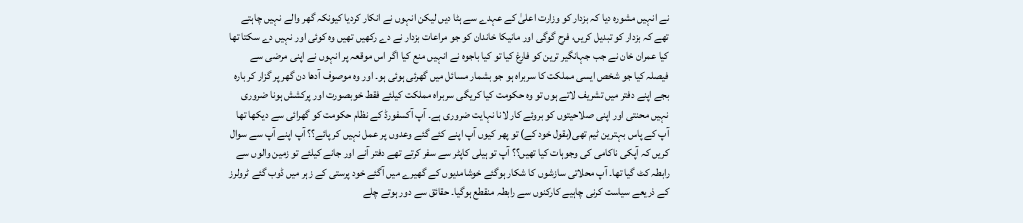نے انہیں مشورہ دیا کہ بزدار کو وزارت اعلیٰ کے عہدے سے ہٹا دیں لیکن انہوں نے انکار کردیا کیونکہ گھر والے نہیں چاہتے تھے کہ بزدار کو تبدیل کریں، فرح گوگی اور مانیکا خاندان کو جو مراعات بزدار نے دے رکھیں تھیں وہ کوئی اور نہیں دے سکتا تھا کیا عمران خان نے جب جہانگیر ترین کو فارغ کیا تو کیا باجوہ نے انہیں منع کیا اگر اس موقعہ پر انہوں نے اپنی مرضی سے فیصلہ کیا جو شخص ایسی مملکت کا سربراہ ہو جو بشمار مسائل میں گھرئی ہوئی ہو۔ اور وہ موصوف آدھا دن گھر پر گزار کر بارہ بجے اپنے دفتر میں تشریف لاتے ہوں تو وہ حکومت کیا کریگی سربراہ مملکت کیلئے فقط خوبصورت اور پرکشش ہونا ضروری نہیں محنتی اور اپنی صلاحیتوں کو بروئے کار لانا نہایت ضروری ہے۔ آپ آکسفورڈ کے نظام حکومت کو گھرائی سے دیکھا تھا آپ کے پاس بہترین ٹیم تھی(بقول خود کے) تو پھر کیوں آپ اپنے کئے گئے وعدوں پر عمل نہیں کر پائے؟؟ آپ اپنے آپ سے سوال کریں کہ آپکی ناکامی کی وجوہات کیا تھیں؟؟ آپ تو ہیلی کاپٹر سے سفر کرتے تھے دفتر آنے اور جانے کیلئے تو زمین والوں سے رابطہ کٹ گیا تھا۔ آپ محلاتی سازشوں کا شکار ہوگئے خوشامدیوں کے گھیرے میں آگئے خود پرستی کے زہر میں ڈوب گئے ٹرولرز کے ذریعے سیاست کرنی چاہیے کارکنوں سے رابطہ منقطع ہوگیا۔ حقائق سے دور ہوتے چلے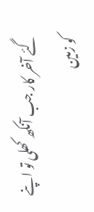گئے آخر کار جب آنکھ کھلی تو اپنے کو زمین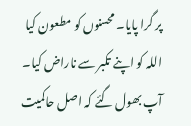پر گرا پایا۔ محسنوں کو مطعون کیا اللہ کو اپنے تکبر سے ناراض کیا۔ آپ بھول گئے کہ اصل حاکمیت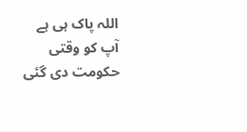اللہ پاک ہی ہے آپ کو وقتی حکومت دی گئی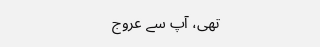تھی، آپ سے عروج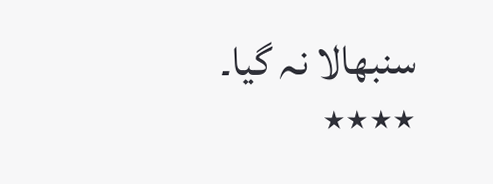سنبھالا نہ گیا۔
٭٭٭٭